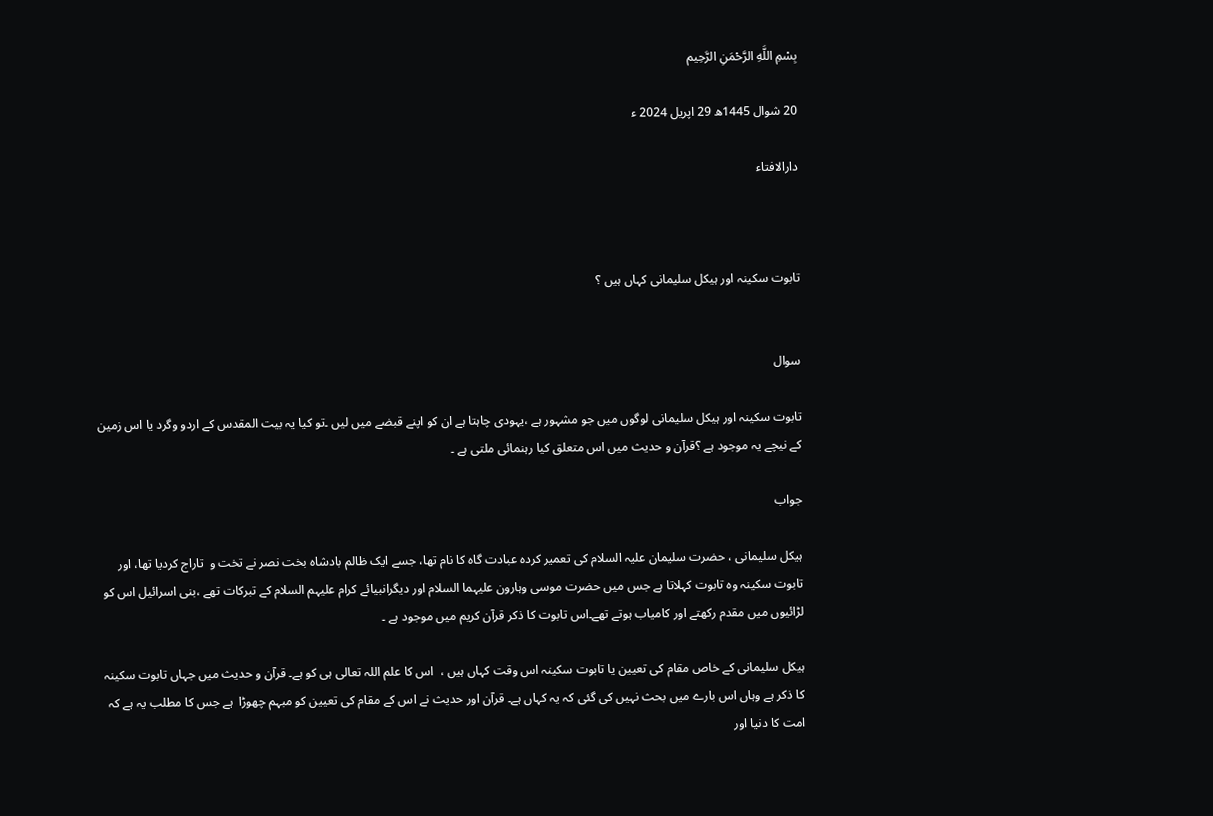بِسْمِ اللَّهِ الرَّحْمَنِ الرَّحِيم

20 شوال 1445ھ 29 اپریل 2024 ء

دارالافتاء



تابوت سکینہ اور ہیکل سلیمانی کہاں ہیں ؟


سوال

تابوت سکینہ اور ہیکل سلیمانی لوگوں میں جو مشہور ہے ،یہودی چاہتا ہے ان کو اپنے قبضے میں لیں ۔تو کیا یہ بیت المقدس کے اردو وگرد یا اس زمین کے نیچے یہ موجود ہے ؟قرآن و حدیث میں اس متعلق کیا رہنمائی ملتی ہے ۔

جواب

ہیکل سلیمانی ، حضرت سلیمان علیہ السلام کی تعمیر کردہ عبادت گاہ کا نام تھا، جسے ایک ظالم بادشاہ بخت نصر نے تخت و  تاراج کردیا تھا، اور تابوت سکینہ وہ تابوت کہلاتا ہے جس میں حضرت موسی وہارون علیہما السلام اور دیگرانبیائے کرام علیہم السلام کے تبرکات تھے ،بنی اسرائیل اس کو لڑائیوں میں مقدم رکھتے اور کامیاب ہوتے تھے۔اس تابوت کا ذکر قرآن کریم میں موجود ہے ۔

ہیکل سلیمانی کے خاص مقام کی تعیین یا تابوت سکینہ اس وقت کہاں ہیں ،  اس کا علم اللہ تعالی ہی کو ہے۔ قرآن و حدیث میں جہاں تابوت سکینہ کا ذکر ہے وہاں اس بارے میں بحث نہیں کی گئی کہ یہ کہاں ہے۔ قرآن اور حدیث نے اس کے مقام کی تعیین کو مبہم چھوڑا  ہے جس کا مطلب یہ ہے کہ امت کا دنیا اور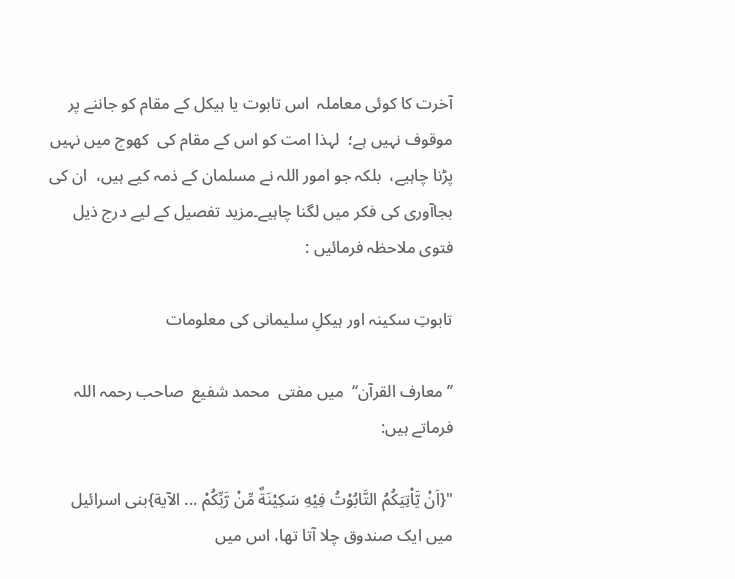آخرت کا کوئی معاملہ  اس تابوت یا ہیکل کے مقام کو جاننے پر موقوف نہیں ہے؛  لہذا امت کو اس کے مقام کی  کھوج میں نہیں پڑنا چاہیے،  بلکہ جو امور اللہ نے مسلمان کے ذمہ کیے ہیں،  ان کی بجاآوری کی فکر میں لگنا چاہیے۔مزید تفصیل کے لیے درج ذیل فتوی ملاحظہ فرمائیں :

تابوتِ سکینہ اور ہیکلِ سلیمانی کی معلومات

’’معارف القرآن‘‘  میں مفتی  محمد شفیع  صاحب رحمہ اللہ فرماتے ہیں:

"{اَنْ یَّاْتِیَكُمُ التَّابُوْتُ فِیْهِ سَكِیْنَةٌ مِّنْ رَّبِّكُمْ ... الآية}بنی اسرائیل میں ایک صندوق چلا آتا تھا، اس میں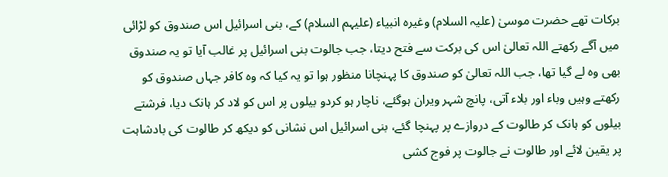برکات تھے حضرت موسیٰ (علیہ السلام) وغیرہ انبیاء (علیہم السلام) کے، بنی اسرائیل اس صندوق کو لڑائی میں آگے رکھتے اللہ تعالیٰ اس کی برکت سے فتح دیتا، جب جالوت بنی اسرائیل پر غالب آیا تو یہ صندوق بھی وہ لے گیا تھا، جب اللہ تعالیٰ کو صندوق کا پہنچانا منظور ہوا تو یہ کیا کہ وہ کافر جہاں صندوق کو رکھتے وہیں وباء اور بلاء آتی، پانچ شہر ویران ہوگئے، ناچار ہو کردو بیلوں پر اس کو لاد کر ہانک دیا، فرشتے بیلوں کو ہانک کر طالوت کے دروازے پر پہنچا گئے، بنی اسرائیل اس نشانی کو دیکھ کر طالوت کی بادشاہت پر یقین لائے اور طالوت نے جالوت پر فوج کشی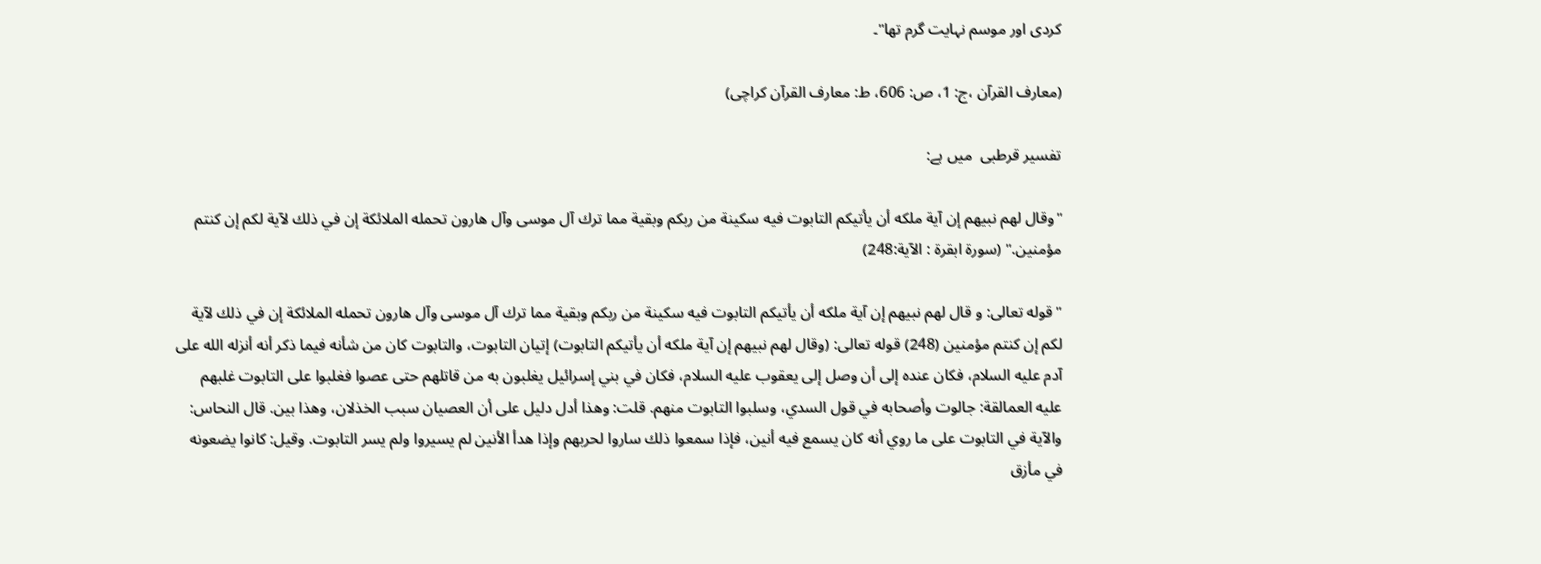کردی اور موسم نہایت گرم تھا"۔

(معارف القرآن ،ج: 1، ص: 606، ط: معارف القرآن کراچی)

تفسیر قرطبی  میں ہے:

"وقال لهم نبيهم إن آية ملكه أن يأتيكم التابوت فيه سكينة من ربكم وبقية مما ترك آل موسى وآل هارون تحمله الملائكة إن في ذلك لآية لكم إن كنتم مؤمنين." (سورة ابقرة : الآية:248)

"قوله تعالى: و قال لهم نبيهم إن آية ملكه أن يأتيكم التابوت فيه سكينة من ربكم وبقية مما ترك آل موسى وآل هارون تحمله الملائكة إن في ذلك لآية لكم إن كنتم مؤمنين (248) قوله تعالى: (وقال لهم نبيهم إن آية ملكه أن يأتيكم التابوت) إتيان التابوت، والتابوت كان من شأنه فيما ذكر أنه أنزله الله على آدم عليه السلام، فكان عنده إلى أن وصل إلى يعقوب عليه السلام، فكان في بني إسرائيل يغلبون به من قاتلهم حتى عصوا فغلبوا على التابوت غلبهم عليه العمالقة: جالوت وأصحابه في قول السدي، وسلبوا التابوت منهم. قلت: وهذا أدل دليل على أن العصيان سبب الخذلان، وهذا بين. قال النحاس: والآية في التابوت على ما روي أنه كان يسمع فيه أنين، فإذا سمعوا ذلك ساروا لحربهم وإذا هدأ الأنين لم يسيروا ولم يسر التابوت. وقيل: كانوا يضعونه في مأزق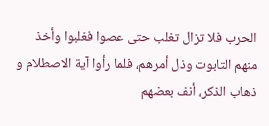الحرب فلا تزال تغلب حتى عصوا فغلبوا وأخذ منهم التابوت وذل أمرهم، فلما رأوا آية الاصطلام و ذهاب الذكر، أنف بعضهم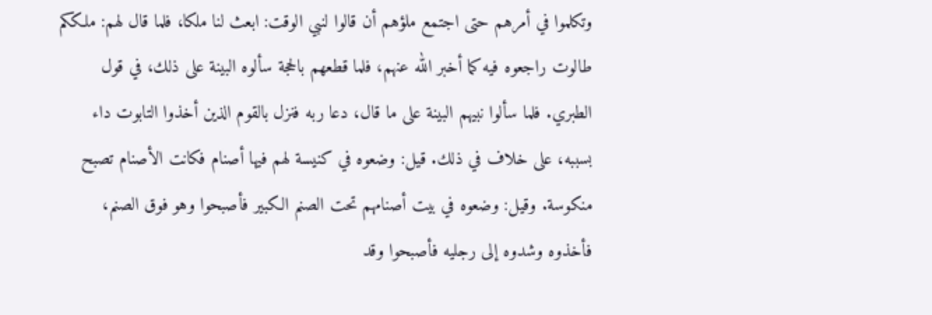وتكلموا في أمرهم حتى اجتمع ملؤهم أن قالوا لنبي الوقت: ابعث لنا ملكا، فلما قال لهم: ملككم طالوت راجعوه فيه كما أخبر الله عنهم، فلما قطعهم بالحجة سألوه البينة على ذلك، في قول الطبري. فلما سألوا نبيهم البينة على ما قال، دعا ربه فنزل بالقوم الذين أخذوا التابوت داء بسببه، على خلاف في ذلك. قيل: وضعوه في كنيسة لهم فيها أصنام فكانت الأصنام تصبح منكوسة. وقيل: وضعوه في بيت أصنامهم تحت الصنم الكبير فأصبحوا وهو فوق الصنم، فأخذوه وشدوه إلى رجليه فأصبحوا وقد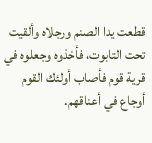قطعت يدا الصنم ورجلاه وألقيت تحت التابوت، فأخذوه وجعلوه في قرية قوم فأصاب أولئك القوم أوجاع في أعناقهم.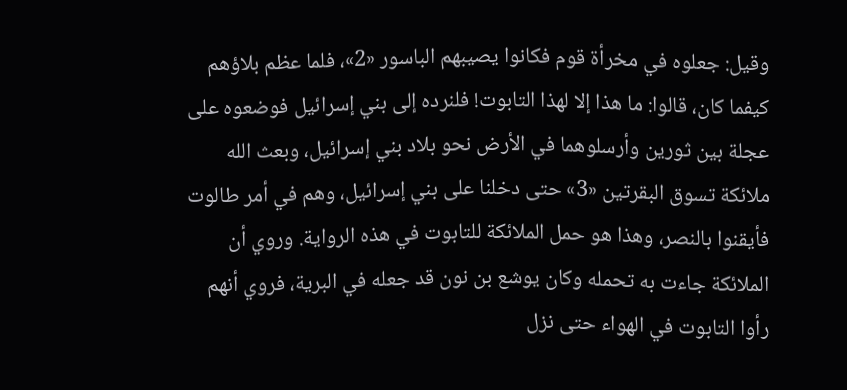وقيل: جعلوه في مخرأة قوم فكانوا يصيبهم الباسور «2»، فلما عظم بلاؤهم كيفما كان، قالوا: ما هذا إلا لهذا التابوت! فلنرده إلى بني إسرائيل فوضعوه على عجلة بين ثورين وأرسلوهما في الأرض نحو بلاد بني إسرائيل، وبعث الله ملائكة تسوق البقرتين «3» حتى دخلنا على بني إسرائيل، وهم في أمر طالوت فأيقنوا بالنصر، وهذا هو حمل الملائكة للتابوت في هذه الرواية. وروي أن الملائكة جاءت به تحمله وكان يوشع بن نون قد جعله في البرية، فروي أنهم رأوا التابوت في الهواء حتى نزل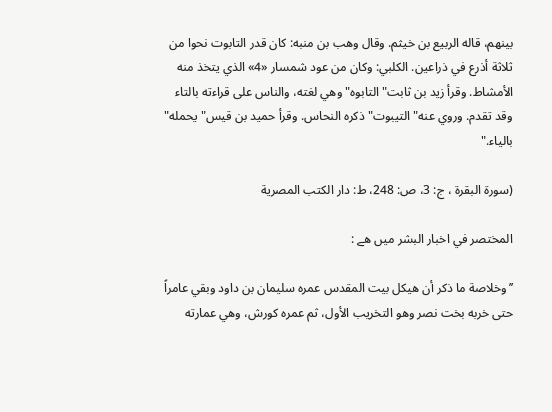بينهم، قاله الربيع بن خيثم. وقال وهب بن منبه: كان قدر التابوت نحوا من ثلاثة أذرع في ذراعين. الكلبي: وكان من عود شمسار «4» الذي يتخذ منه الأمشاط. وقرأ زيد بن ثابت" التابوه" وهي لغته، والناس على قراءته بالتاء وقد تقدم. وروي عنه" التيبوت" ذكره النحاس. وقرأ حميد بن قيس" يحمله" بالياء."

(سورة البقرة ، ج: 3، ص: 248، ط: دار الكتب المصرية

المختصر في اخبار البشر ميں هے :

’’وخلاصة ما ذكر أن ‌هيكل ‌بيت ‌المقدس عمره سليمان بن داود وبقي عامراً حتى خربه بخت نصر وهو التخريب الأول، ثم عمره كورش، وهي عمارته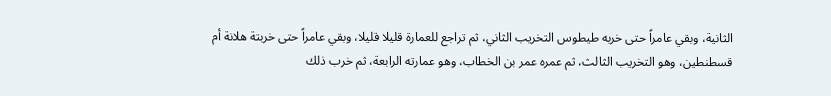الثانية، وبقي عامراً حتى خربه طيطوس التخريب الثاني، ثم تراجع للعمارة قليلا قليلا، وبقي عامراً حتى خربتة هلانة أم قسطنطين، وهو التخريب الثالث، ثم عمره عمر بن الخطاب، وهو عمارته الرابعة، ثم خرب ذلك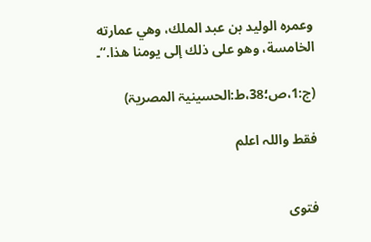وعمره الوليد بن عبد الملك، وهي عمارته الخامسة، وهو على ذلك إلى يومنا هذا.‘‘۔

(ج:1،ص؛38،ط:الحسینیۃ المصریۃ)

فقط واللہ اعلم


فتوی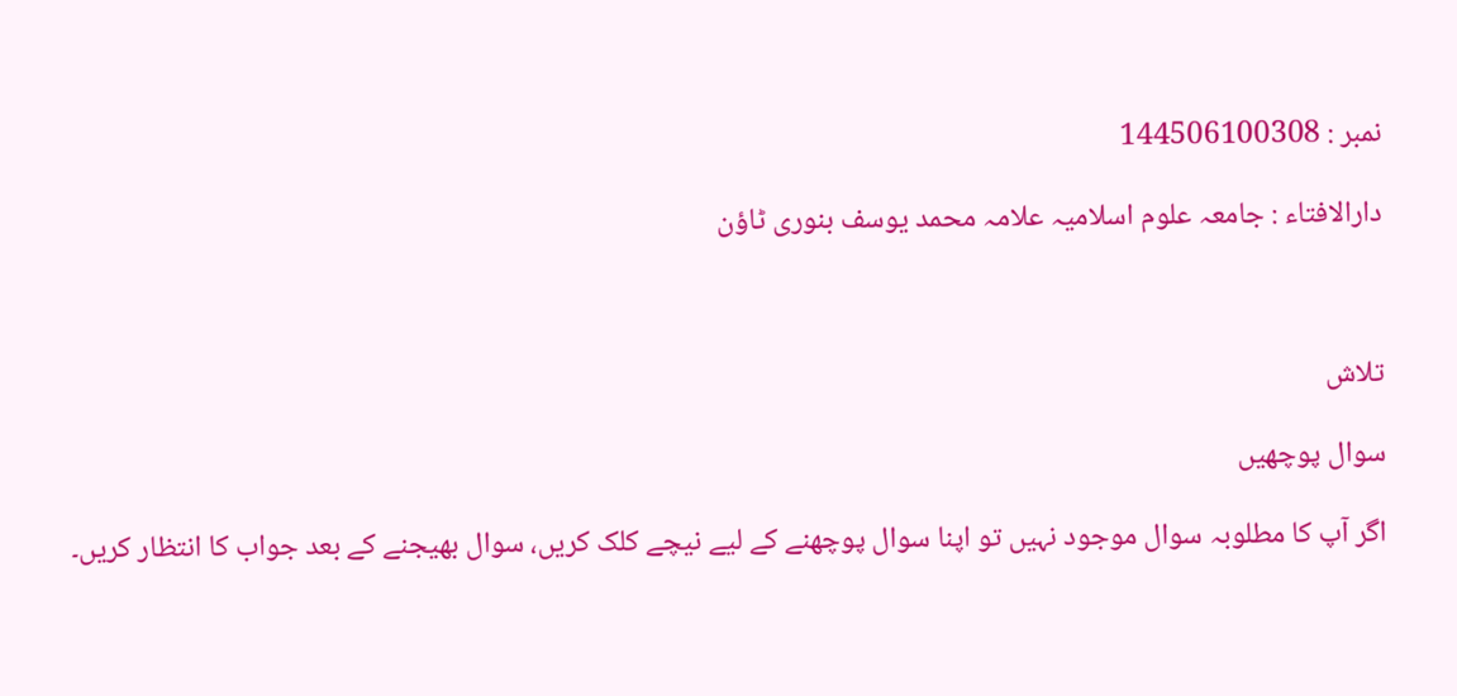نمبر : 144506100308

دارالافتاء : جامعہ علوم اسلامیہ علامہ محمد یوسف بنوری ٹاؤن



تلاش

سوال پوچھیں

اگر آپ کا مطلوبہ سوال موجود نہیں تو اپنا سوال پوچھنے کے لیے نیچے کلک کریں، سوال بھیجنے کے بعد جواب کا انتظار کریں۔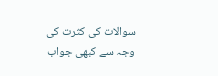سوالات کی کثرت کی وجہ سے کبھی جواب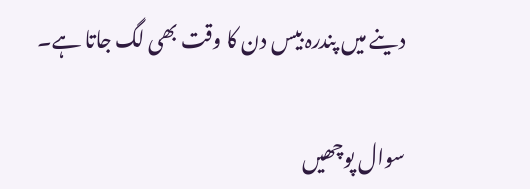دینے میں پندرہ بیس دن کا وقت بھی لگ جاتا ہے۔

سوال پوچھیں